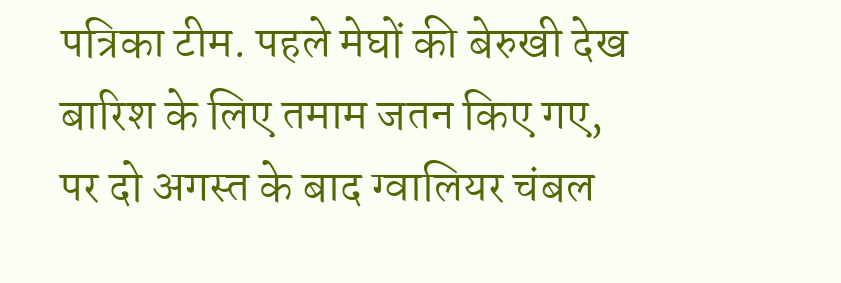पत्रिका टीम. पहले मेघों की बेरुखी देख बारिश के लिए तमाम जतन किए गए, पर दो अगस्त के बाद ग्वालियर चंबल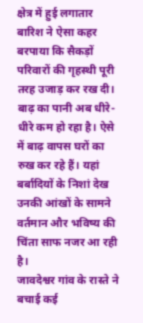क्षेत्र में हुई लगातार बारिश ने ऐसा कहर बरपाया कि सैकड़ों परिवारों की गृहस्थी पूरी तरह उजाड़ कर रख दी। बाढ़ का पानी अब धीरे-धीरे कम हो रहा है। ऐसे में बाढ़ वापस घरों का रुख कर रहे हैं। यहां बर्बादियों के निशां देख उनकी आंखों के सामने वर्तमान और भविष्य की चिंता साफ नजर आ रही है।
जावदेश्वर गांव के रास्ते ने बचाई कई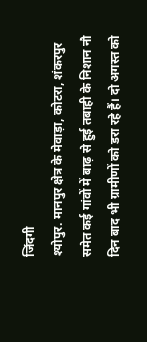जिंदगी
श्योपुर. मानपुर क्षेत्र के मेवाड़ा, कोटरा, शंकरपुर समेत कई गांवों में बाढ़ से हुई तबाही के निशान नौ दिन बाद भी ग्रामीणों को डरा रहे हैं। दो अगस्त को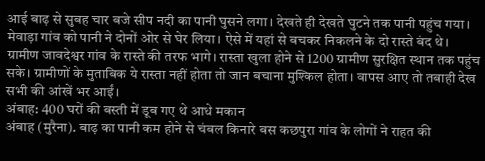आई बाढ़ से सुबह चार बजे सीप नदी का पानी घुसने लगा। देखते ही देखते घुटने तक पानी पहुंच गया। मेवाड़ा गांव को पानी ने दोनों ओर से घेर लिया। ऐसे में यहां से बचकर निकलने के दो रास्ते बंद थे। ग्रामीण जावदेश्वर गांव के रास्ते की तरफ भागे। रास्ता खुला होने से 1200 ग्रामीण सुरक्षित स्थान तक पहुंच सके। ग्रामीणों के मुताबिक ये रास्ता नहीं होता तो जान बचाना मुश्किल होता। वापस आए तो तबाही देख सभी की आंखें भर आईं।
अंबाह: 400 घरों की बस्ती में डूब गए थे आधे मकान
अंबाह (मुरैना). बाढ़ का पानी कम होने से चंबल किनारे बस कछपुरा गांव के लोगों ने राहत की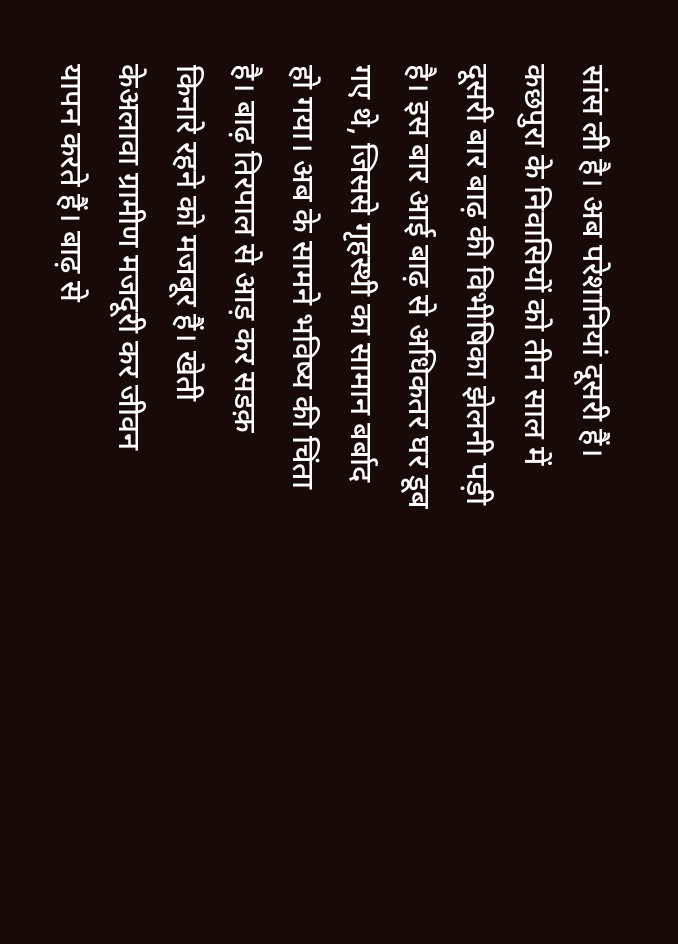सांस ली है। अब परेशानियां दूसरी हैं। कछपुरा के निवासियों को तीन साल में दूसरी बार बाढ़ की विभीषिका झेलनी पड़ी है। इस बार आई बाढ़ से अधिकतर घर डूब गए थे, जिससे गृहस्थी का सामान बर्बाद हो गया। अब के सामने भविष्य की चिंता है। बाढ़ तिरपाल से आड़ कर सडक़ किनारे रहने को मजबूर हैं। खेती केअलावा ग्रामीण मजदूरी कर जीवन यापन करते हैं। बाढ़ से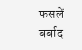फसलें बर्बाद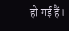हो गई हैं।